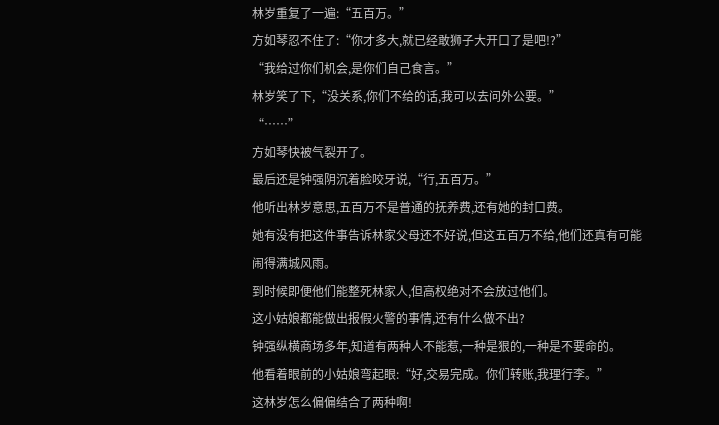林岁重复了一遍:“五百万。”
方如琴忍不住了:“你才多大,就已经敢狮子大开口了是吧!?”
“我给过你们机会,是你们自己食言。”
林岁笑了下,“没关系,你们不给的话,我可以去问外公要。”
“……”
方如琴快被气裂开了。
最后还是钟强阴沉着脸咬牙说,“行,五百万。”
他听出林岁意思,五百万不是普通的抚养费,还有她的封口费。
她有没有把这件事告诉林家父母还不好说,但这五百万不给,他们还真有可能闹得满城风雨。
到时候即便他们能整死林家人,但高权绝对不会放过他们。
这小姑娘都能做出报假火警的事情,还有什么做不出?
钟强纵横商场多年,知道有两种人不能惹,一种是狠的,一种是不要命的。
他看着眼前的小姑娘弯起眼:“好,交易完成。你们转账,我理行李。”
这林岁怎么偏偏结合了两种啊!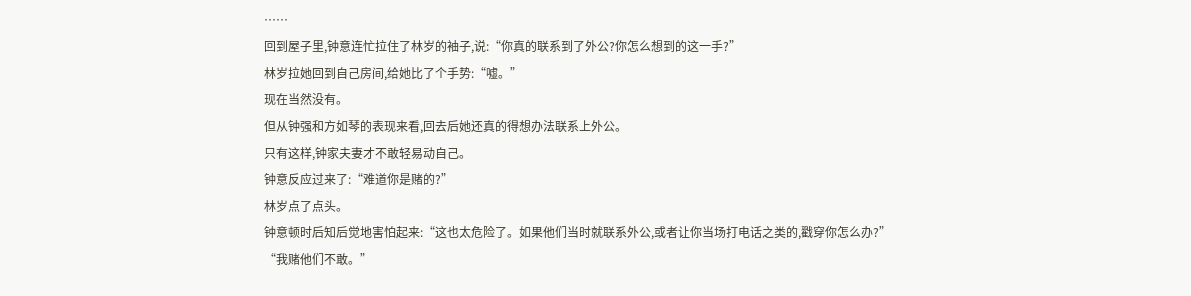……
回到屋子里,钟意连忙拉住了林岁的袖子,说:“你真的联系到了外公?你怎么想到的这一手?”
林岁拉她回到自己房间,给她比了个手势:“嘘。”
现在当然没有。
但从钟强和方如琴的表现来看,回去后她还真的得想办法联系上外公。
只有这样,钟家夫妻才不敢轻易动自己。
钟意反应过来了:“难道你是赌的?”
林岁点了点头。
钟意顿时后知后觉地害怕起来:“这也太危险了。如果他们当时就联系外公,或者让你当场打电话之类的,戳穿你怎么办?”
“我赌他们不敢。”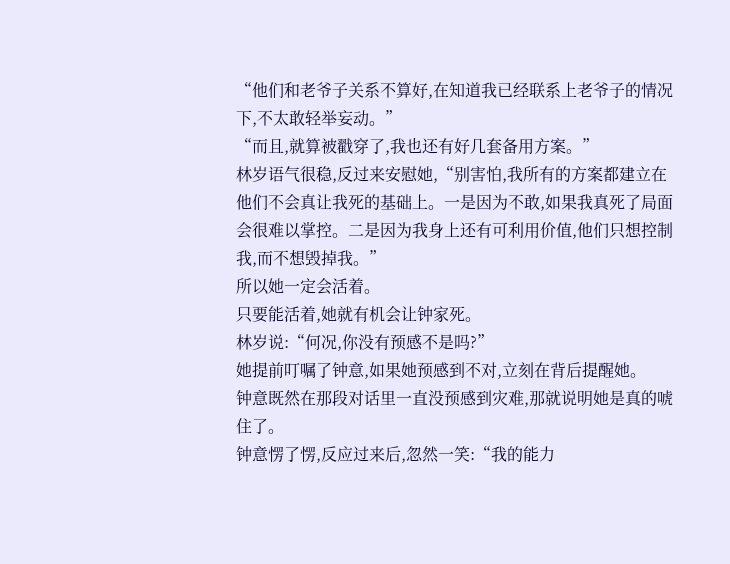“他们和老爷子关系不算好,在知道我已经联系上老爷子的情况下,不太敢轻举妄动。”
“而且,就算被戳穿了,我也还有好几套备用方案。”
林岁语气很稳,反过来安慰她,“别害怕,我所有的方案都建立在他们不会真让我死的基础上。一是因为不敢,如果我真死了局面会很难以掌控。二是因为我身上还有可利用价值,他们只想控制我,而不想毁掉我。”
所以她一定会活着。
只要能活着,她就有机会让钟家死。
林岁说:“何况,你没有预感不是吗?”
她提前叮嘱了钟意,如果她预感到不对,立刻在背后提醒她。
钟意既然在那段对话里一直没预感到灾难,那就说明她是真的唬住了。
钟意愣了愣,反应过来后,忽然一笑:“我的能力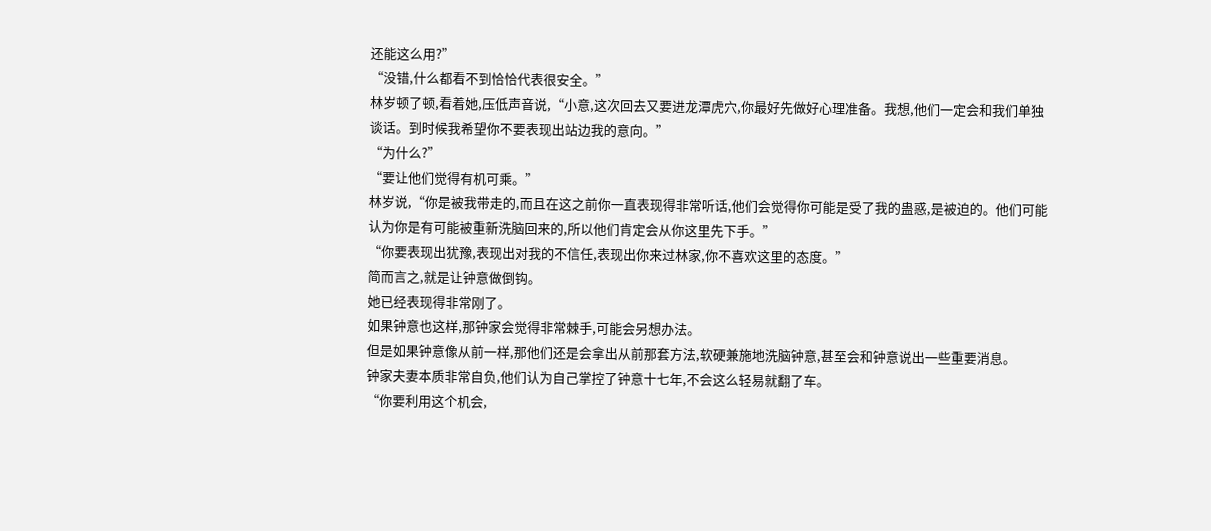还能这么用?”
“没错,什么都看不到恰恰代表很安全。”
林岁顿了顿,看着她,压低声音说,“小意,这次回去又要进龙潭虎穴,你最好先做好心理准备。我想,他们一定会和我们单独谈话。到时候我希望你不要表现出站边我的意向。”
“为什么?”
“要让他们觉得有机可乘。”
林岁说,“你是被我带走的,而且在这之前你一直表现得非常听话,他们会觉得你可能是受了我的蛊惑,是被迫的。他们可能认为你是有可能被重新洗脑回来的,所以他们肯定会从你这里先下手。”
“你要表现出犹豫,表现出对我的不信任,表现出你来过林家,你不喜欢这里的态度。”
简而言之,就是让钟意做倒钩。
她已经表现得非常刚了。
如果钟意也这样,那钟家会觉得非常棘手,可能会另想办法。
但是如果钟意像从前一样,那他们还是会拿出从前那套方法,软硬兼施地洗脑钟意,甚至会和钟意说出一些重要消息。
钟家夫妻本质非常自负,他们认为自己掌控了钟意十七年,不会这么轻易就翻了车。
“你要利用这个机会,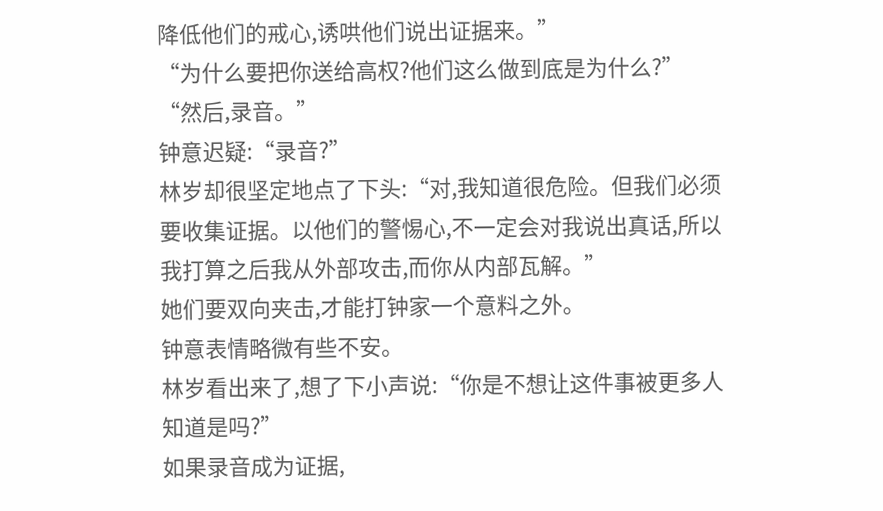降低他们的戒心,诱哄他们说出证据来。”
“为什么要把你送给高权?他们这么做到底是为什么?”
“然后,录音。”
钟意迟疑:“录音?”
林岁却很坚定地点了下头:“对,我知道很危险。但我们必须要收集证据。以他们的警惕心,不一定会对我说出真话,所以我打算之后我从外部攻击,而你从内部瓦解。”
她们要双向夹击,才能打钟家一个意料之外。
钟意表情略微有些不安。
林岁看出来了,想了下小声说:“你是不想让这件事被更多人知道是吗?”
如果录音成为证据,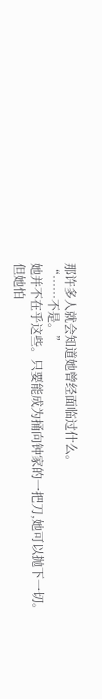那许多人就会知道她曾经面临过什么。
“……不是。”
她并不在乎这些。只要能成为捅向钟家的一把刀,她可以抛下一切。
但她怕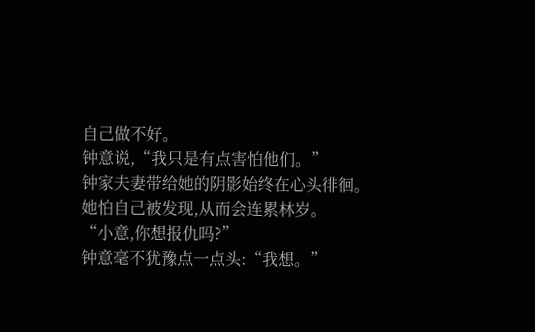自己做不好。
钟意说,“我只是有点害怕他们。”
钟家夫妻带给她的阴影始终在心头徘徊。
她怕自己被发现,从而会连累林岁。
“小意,你想报仇吗?”
钟意毫不犹豫点一点头:“我想。”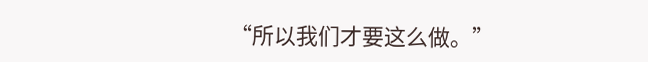“所以我们才要这么做。”